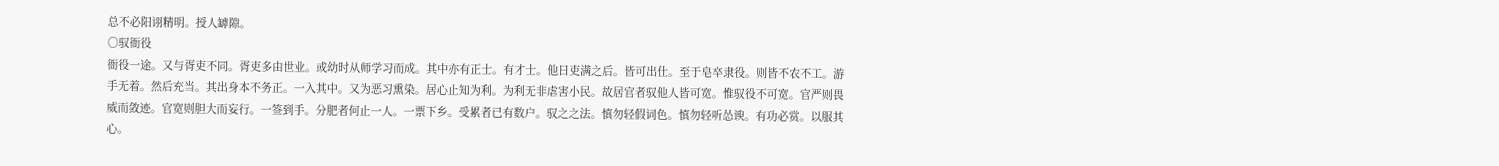总不必阳诩精明。授人罅隙。
○驭衙役
衙役一途。又与胥吏不同。胥吏多由世业。或幼时从师学习而成。其中亦有正士。有才士。他日吏满之后。皆可出仕。至于皂卒隶役。则皆不农不工。游手无着。然后充当。其出身本不务正。一入其中。又为恶习熏染。居心止知为利。为利无非虐害小民。故居官者驭他人皆可宽。惟驭役不可宽。官严则畏威而敛迹。官宽则胆大而妄行。一签到手。分肥者何止一人。一票下乡。受累者已有数户。驭之之法。慎勿轻假词色。慎勿轻听怂谀。有功必赏。以服其心。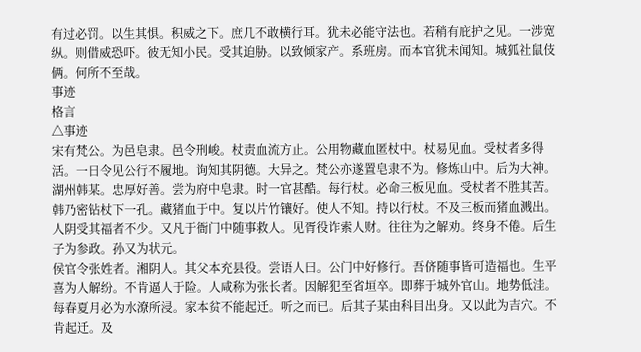有过必罚。以生其惧。积威之下。庶几不敢横行耳。犹未必能守法也。若稍有庇护之见。一涉宽纵。则借威恐吓。彼无知小民。受其迫胁。以致倾家产。系班房。而本官犹未闻知。城狐社鼠伎俩。何所不至哉。
事迹
格言
△事迹
宋有梵公。为邑皂隶。邑令刑峻。杖责血流方止。公用物藏血匿杖中。杖易见血。受杖者多得活。一日令见公行不履地。询知其阴德。大异之。梵公亦遂置皂隶不为。修炼山中。后为大神。
湖州韩某。忠厚好善。尝为府中皂隶。时一官甚酷。每行杖。必命三板见血。受杖者不胜其苦。韩乃密钻杖下一孔。藏猪血于中。复以片竹镶好。使人不知。持以行杖。不及三板而猪血溅出。人阴受其福者不少。又凡于衙门中随事救人。见胥役诈索人财。往往为之解劝。终身不倦。后生子为参政。孙又为状元。
侯官令张姓者。湘阴人。其父本充县役。尝语人曰。公门中好修行。吾侪随事皆可造福也。生平喜为人解纷。不肯逼人于险。人咸称为张长者。因解犯至省垣卒。即葬于城外官山。地势低洼。每春夏月必为水潦所浸。家本贫不能起迁。听之而已。后其子某由科目出身。又以此为吉穴。不肯起迁。及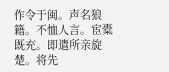作令于闽。声名狼籍。不恤人言。宦橐既充。即遣所亲旋楚。将先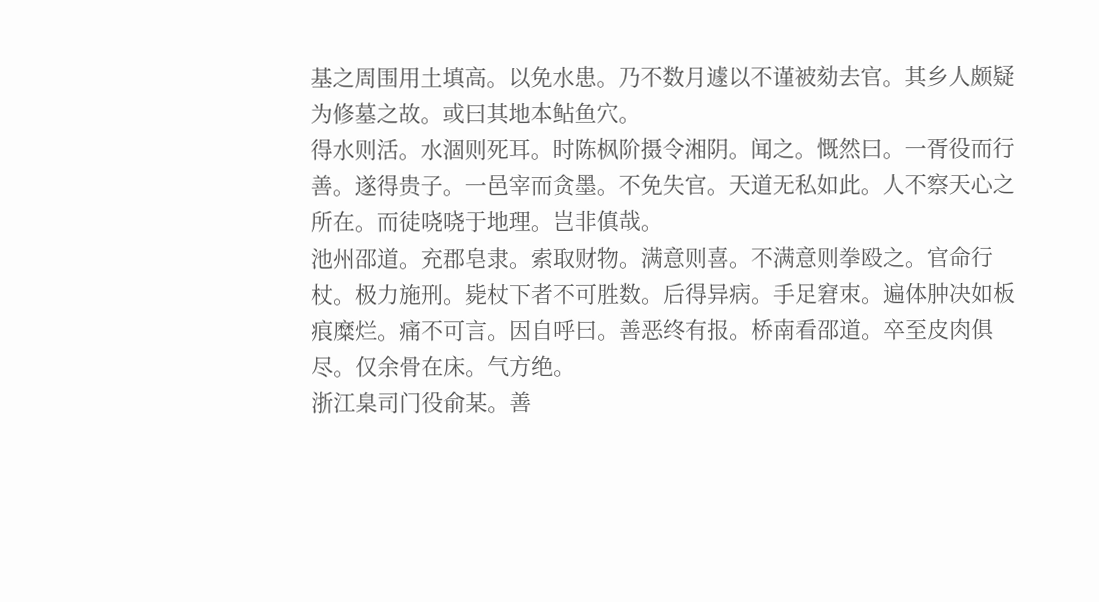基之周围用土填高。以免水患。乃不数月遽以不谨被劾去官。其乡人颇疑为修墓之故。或曰其地本鲇鱼穴。
得水则活。水涸则死耳。时陈枫阶摄令湘阴。闻之。慨然曰。一胥役而行善。遂得贵子。一邑宰而贪墨。不免失官。天道无私如此。人不察天心之所在。而徒哓哓于地理。岂非傎哉。
池州邵道。充郡皂隶。索取财物。满意则喜。不满意则拳殴之。官命行杖。极力施刑。毙杖下者不可胜数。后得异病。手足窘朿。遍体肿决如板痕糜烂。痛不可言。因自呼曰。善恶终有报。桥南看邵道。卒至皮肉俱尽。仅余骨在床。气方绝。
浙江臬司门役俞某。善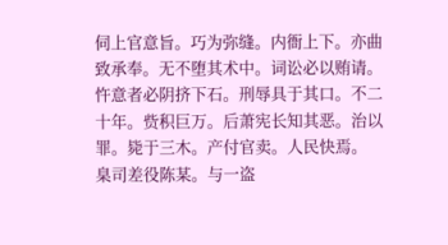伺上官意旨。巧为弥缝。内衙上下。亦曲致承奉。无不堕其术中。词讼必以贿请。忤意者必阴挤下石。刑辱具于其口。不二十年。赀积巨万。后萧宪长知其恶。治以罪。毙于三木。产付官卖。人民快焉。
臬司差役陈某。与一盗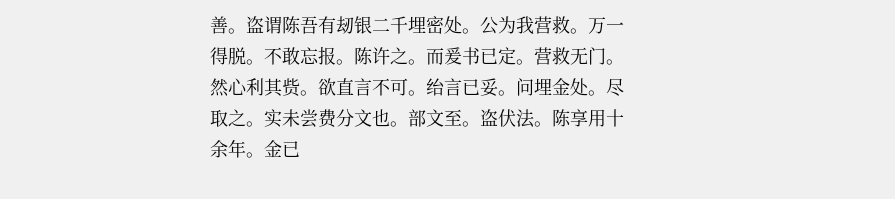善。盗谓陈吾有刼银二千埋密处。公为我营救。万一得脱。不敢忘报。陈许之。而爰书已定。营救无门。然心利其赀。欲直言不可。绐言已妥。问埋金处。尽取之。实未尝费分文也。部文至。盗伏法。陈享用十余年。金已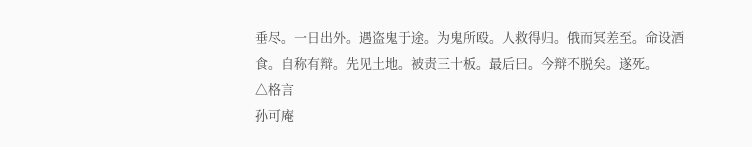垂尽。一日出外。遇盗鬼于途。为鬼所殴。人救得归。俄而冥差至。命设酒食。自称有辩。先见土地。被责三十板。最后曰。今辩不脱矣。遂死。
△格言
孙可庵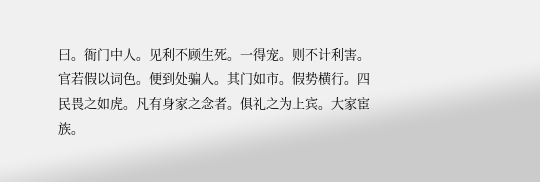曰。衙门中人。见利不顾生死。一得宠。则不计利害。官若假以词色。便到处骗人。其门如市。假势横行。四民畏之如虎。凡有身家之念者。俱礼之为上宾。大家宦族。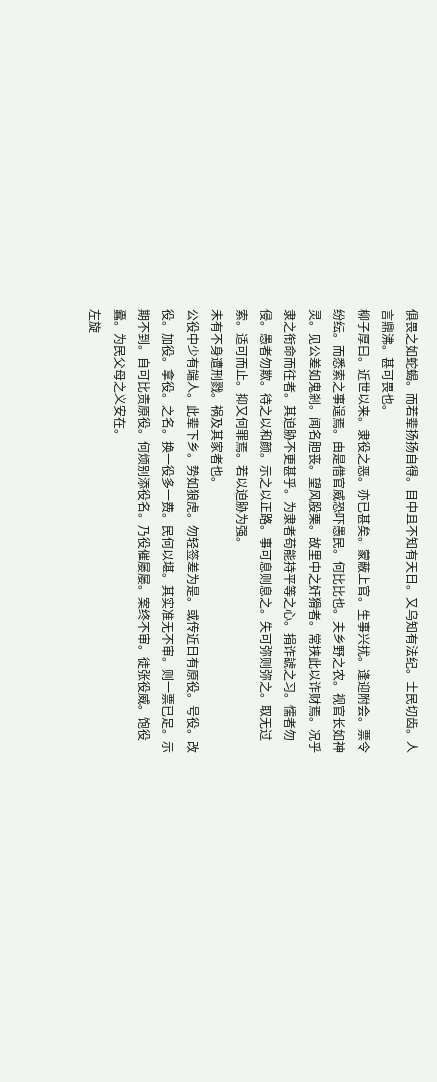俱畏之如蛇蝎。而若辈扬扬自得。目中且不知有天日。又乌知有法纪。士民切齿。人言鼎沸。甚可畏也。
柳子厚曰。近世以来。隶役之恶。亦已甚矣。蒙蔽上官。生事兴扰。逢迎附会。票令纷纭。而悉索之事逞焉。由是借官威恐吓愚民。何比比也。夫乡野之农。视官长如神灵。见公差如鬼剎。闻名胆丧。望风股栗。故里中之奸猾者。常挟此以诈财焉。况乎隶之衔命而往者。其迫胁不更甚乎。为隶者苟能持平等之心。捐诈諕之习。懦者勿侵。愚者勿欺。待之以和颜。示之以正路。事可息则息之。失可弥则弥之。取无过索。适可而止。抑又何罪焉。若以迫胁为强。
未有不身遭刑戮。祸及其家者也。
公役中少有端人。此辈下乡。势如狼虎。勿轻签差为是。或传近日有原役。号役。改役。加役。拿役。之名。换一役多一费。民何以堪。其实准无不审。则一票已足。示期不到。自可比责原役。何烦别添役名。乃役催屡屡。案终不审。徒张役威。饱役蠹。为民父母之义安在。
左旋